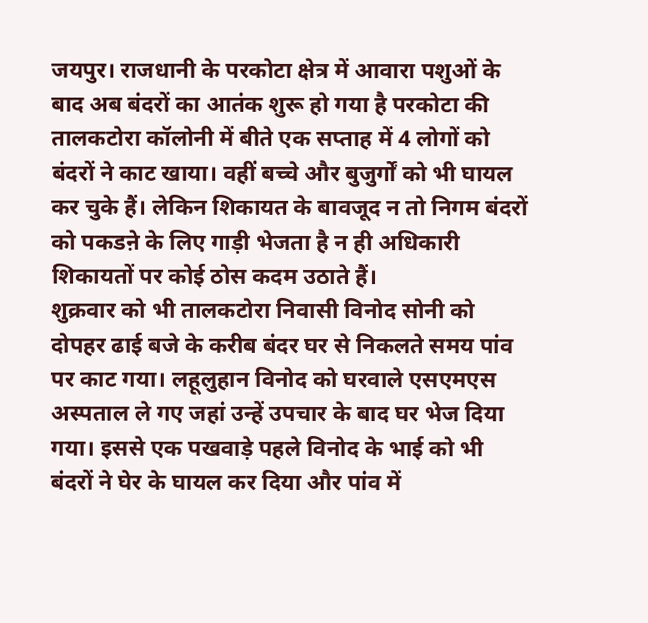जयपुर। राजधानी के परकोटा क्षेत्र में आवारा पशुओं के बाद अब बंदरों का आतंक शुरू हो गया है परकोटा की तालकटोरा कॉलोनी में बीते एक सप्ताह में 4 लोगों को बंदरों ने काट खाया। वहीं बच्चे और बुजुर्गों को भी घायल कर चुके हैं। लेकिन शिकायत के बावजूद न तो निगम बंदरों को पकडऩे के लिए गाड़ी भेजता है न ही अधिकारी शिकायतों पर कोई ठोस कदम उठाते हैं।
शुक्रवार को भी तालकटोरा निवासी विनोद सोनी को दोपहर ढाई बजे के करीब बंदर घर से निकलते समय पांव पर काट गया। लहूलुहान विनोद को घरवाले एसएमएस अस्पताल ले गए जहां उन्हें उपचार के बाद घर भेज दिया गया। इससे एक पखवाड़े पहले विनोद के भाई को भी बंदरों ने घेर के घायल कर दिया और पांव में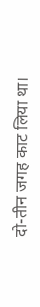दो-तीन जगह काट लिया था।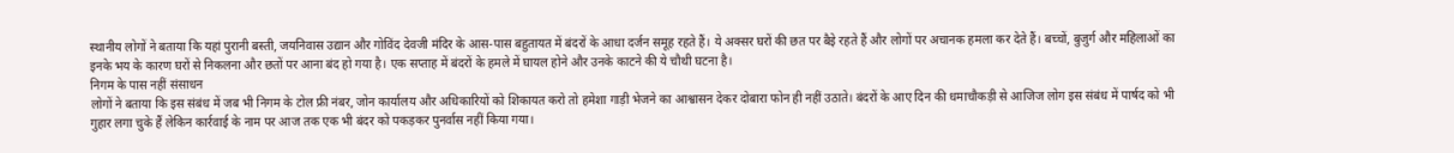स्थानीय लोगों ने बताया कि यहां पुरानी बस्ती, जयनिवास उद्यान और गोविंद देवजी मंदिर के आस-पास बहुतायत में बंदरों के आधा दर्जन समूह रहते हैं। ये अक्सर घरों की छत पर बैइे रहते हैं और लोगों पर अचानक हमला कर देते हैं। बच्चों, बुजुर्ग और महिलाओं का इनके भय के कारण घरों से निकलना और छतों पर आना बंद हो गया है। एक सप्ताह में बंदरों के हमले में घायल होने और उनके काटने की ये चौथी घटना है।
निगम के पास नहीं संसाधन
लोगों ने बताया कि इस संबंध में जब भी निगम के टोल फ्री नंबर, जोन कार्यालय और अधिकारियों को शिकायत करो तो हमेशा गाड़ी भेजने का आश्वासन देकर दोबारा फोन ही नहीं उठाते। बंदरों के आए दिन की धमाचौकड़ी से आजिज लोग इस संबंध में पार्षद को भी गुहार लगा चुके हैं लेकिन कार्रवाई के नाम पर आज तक एक भी बंदर को पकड़कर पुनर्वास नहीं किया गया।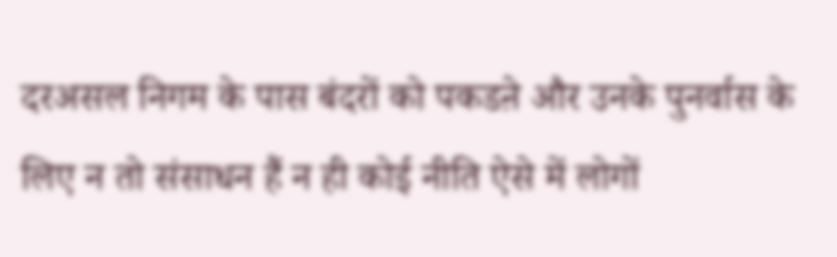दरअसल निगम के पास बंदरों को पकडऩे और उनके पुनर्वास के लिए न तो संसाधन हैं न ही कोई नीति ऐसे में लोगों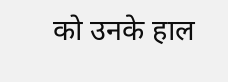को उनके हाल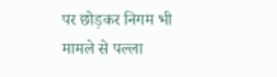पर छोड़कर निगम भी मामले से पल्ला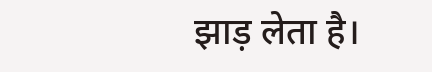झाड़ लेता है।